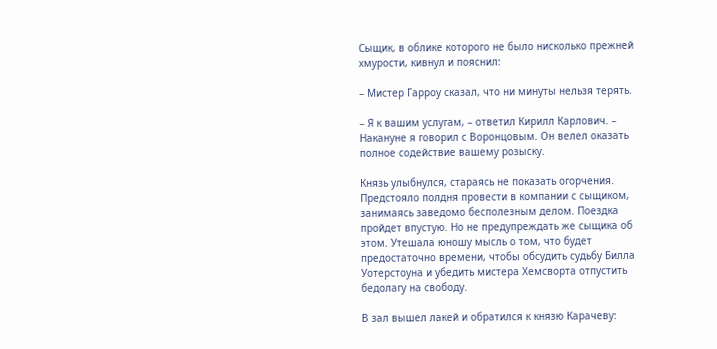Сыщик, в облике которого не было нисколько прежней хмурости, кивнул и пояснил:

– Мистер Гарроу сказал, что ни минуты нельзя терять.

– Я к вашим услугам, – ответил Кирилл Карлович. – Накануне я говорил с Воронцовым. Он велел оказать полное содействие вашему розыску.

Князь улыбнулся, стараясь не показать огорчения. Предстояло полдня провести в компании с сыщиком, занимаясь заведомо бесполезным делом. Поездка пройдет впустую. Но не предупреждать же сыщика об этом. Утешала юношу мысль о том, что будет предостаточно времени, чтобы обсудить судьбу Билла Уотерстоуна и убедить мистера Хемсворта отпустить бедолагу на свободу.

В зал вышел лакей и обратился к князю Карачеву: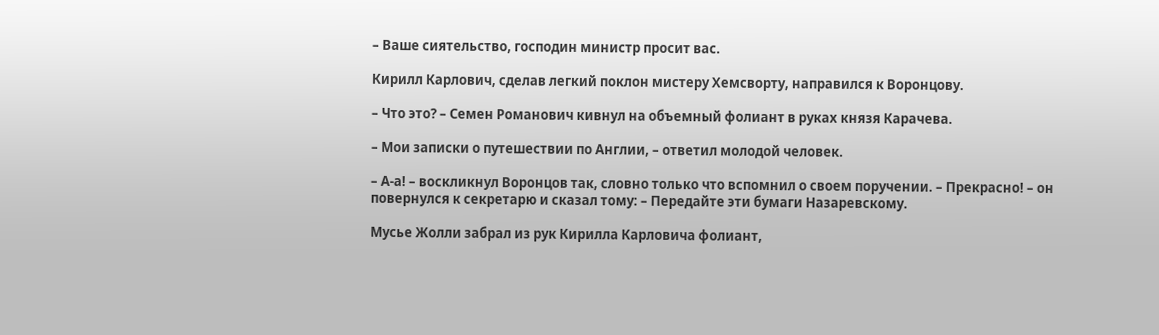– Ваше сиятельство, господин министр просит вас.

Кирилл Карлович, сделав легкий поклон мистеру Хемсворту, направился к Воронцову.

– Что это? – Семен Романович кивнул на объемный фолиант в руках князя Карачева.

– Мои записки о путешествии по Англии, – ответил молодой человек.

– А-а! – воскликнул Воронцов так, словно только что вспомнил о своем поручении. – Прекрасно! – он повернулся к секретарю и сказал тому: – Передайте эти бумаги Назаревскому.

Мусье Жолли забрал из рук Кирилла Карловича фолиант,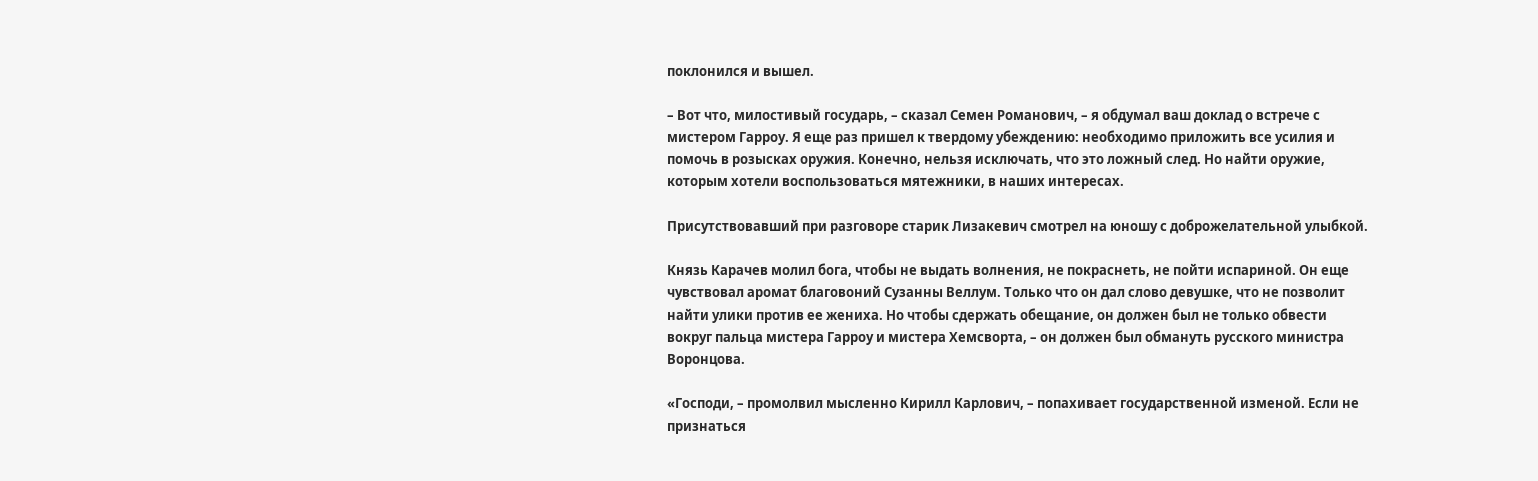поклонился и вышел.

– Вот что, милостивый государь, – сказал Семен Романович, – я обдумал ваш доклад о встрече с мистером Гарроу. Я еще раз пришел к твердому убеждению: необходимо приложить все усилия и помочь в розысках оружия. Конечно, нельзя исключать, что это ложный след. Но найти оружие, которым хотели воспользоваться мятежники, в наших интересах.

Присутствовавший при разговоре старик Лизакевич смотрел на юношу с доброжелательной улыбкой.

Князь Карачев молил бога, чтобы не выдать волнения, не покраснеть, не пойти испариной. Он еще чувствовал аромат благовоний Сузанны Веллум. Только что он дал слово девушке, что не позволит найти улики против ее жениха. Но чтобы сдержать обещание, он должен был не только обвести вокруг пальца мистера Гарроу и мистера Хемсворта, – он должен был обмануть русского министра Воронцова.

«Господи, – промолвил мысленно Кирилл Карлович, – попахивает государственной изменой. Если не признаться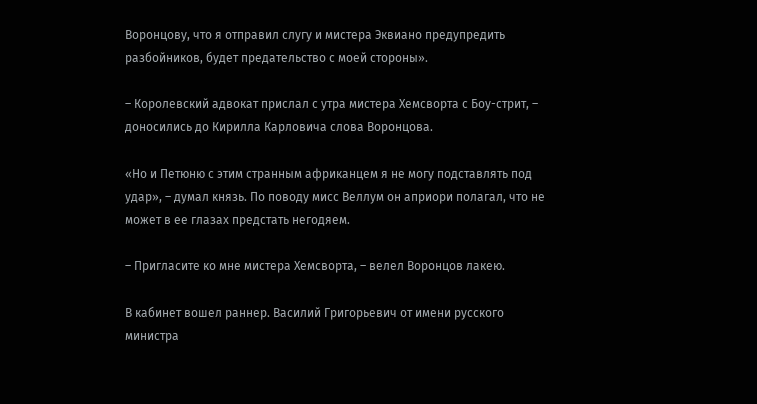Воронцову, что я отправил слугу и мистера Эквиано предупредить разбойников, будет предательство с моей стороны».

– Королевский адвокат прислал с утра мистера Хемсворта с Боу-стрит, – доносились до Кирилла Карловича слова Воронцова.

«Но и Петюню с этим странным африканцем я не могу подставлять под удар», – думал князь. По поводу мисс Веллум он априори полагал, что не может в ее глазах предстать негодяем.

– Пригласите ко мне мистера Хемсворта, – велел Воронцов лакею.

В кабинет вошел раннер. Василий Григорьевич от имени русского министра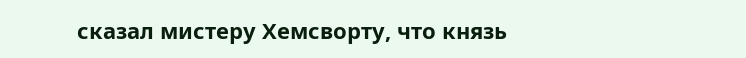сказал мистеру Хемсворту, что князь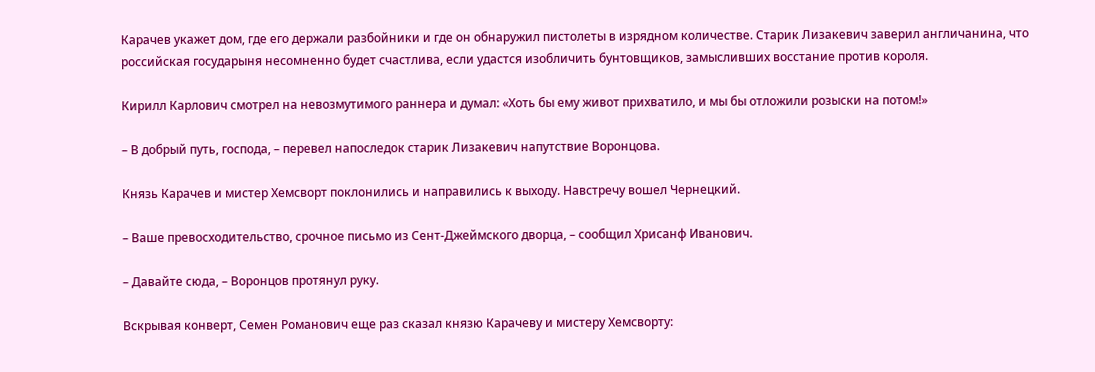Карачев укажет дом, где его держали разбойники и где он обнаружил пистолеты в изрядном количестве. Старик Лизакевич заверил англичанина, что российская государыня несомненно будет счастлива, если удастся изобличить бунтовщиков, замысливших восстание против короля.

Кирилл Карлович смотрел на невозмутимого раннера и думал: «Хоть бы ему живот прихватило, и мы бы отложили розыски на потом!»

– В добрый путь, господа, – перевел напоследок старик Лизакевич напутствие Воронцова.

Князь Карачев и мистер Хемсворт поклонились и направились к выходу. Навстречу вошел Чернецкий.

– Ваше превосходительство, срочное письмо из Сент-Джеймского дворца, – сообщил Хрисанф Иванович.

– Давайте сюда, – Воронцов протянул руку.

Вскрывая конверт, Семен Романович еще раз сказал князю Карачеву и мистеру Хемсворту: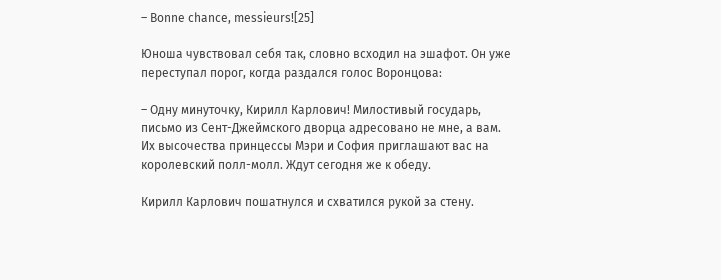– Bonne chance, messieurs![25]

Юноша чувствовал себя так, словно всходил на эшафот. Он уже переступал порог, когда раздался голос Воронцова:

– Одну минуточку, Кирилл Карлович! Милостивый государь, письмо из Сент-Джеймского дворца адресовано не мне, а вам. Их высочества принцессы Мэри и София приглашают вас на королевский полл-молл. Ждут сегодня же к обеду.

Кирилл Карлович пошатнулся и схватился рукой за стену.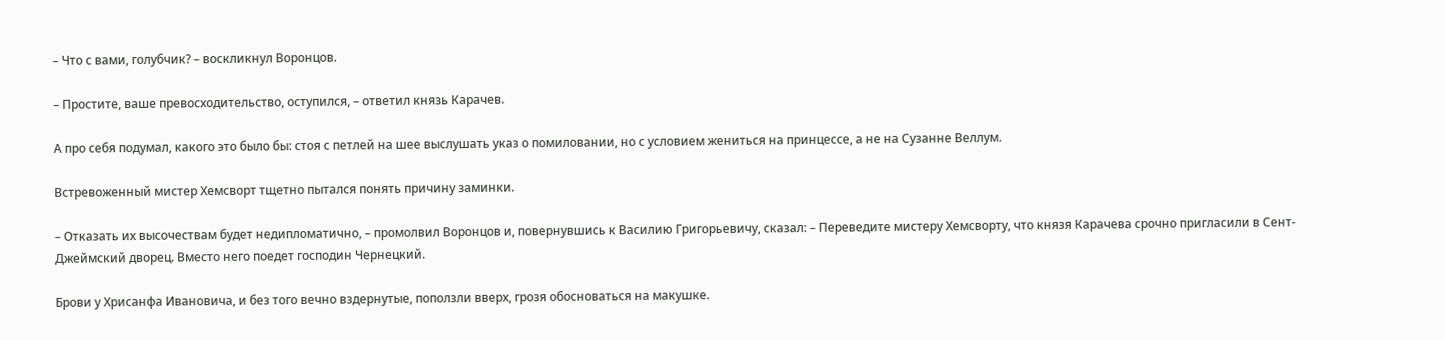– Что с вами, голубчик? – воскликнул Воронцов.

– Простите, ваше превосходительство, оступился, – ответил князь Карачев.

А про себя подумал, какого это было бы: стоя с петлей на шее выслушать указ о помиловании, но с условием жениться на принцессе, а не на Сузанне Веллум.

Встревоженный мистер Хемсворт тщетно пытался понять причину заминки.

– Отказать их высочествам будет недипломатично, – промолвил Воронцов и, повернувшись к Василию Григорьевичу, сказал: – Переведите мистеру Хемсворту, что князя Карачева срочно пригласили в Сент-Джеймский дворец. Вместо него поедет господин Чернецкий.

Брови у Хрисанфа Ивановича, и без того вечно вздернутые, поползли вверх, грозя обосноваться на макушке.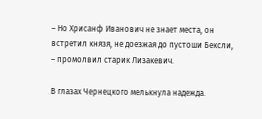– Но Хрисанф Иванович не знает места, он встретил князя, не доезжая до пустоши Бексли, – промолвил старик Лизакевич.

В глазах Чернецкого мелькнула надежда.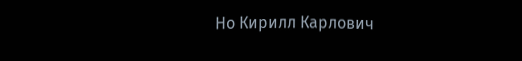Но Кирилл Карлович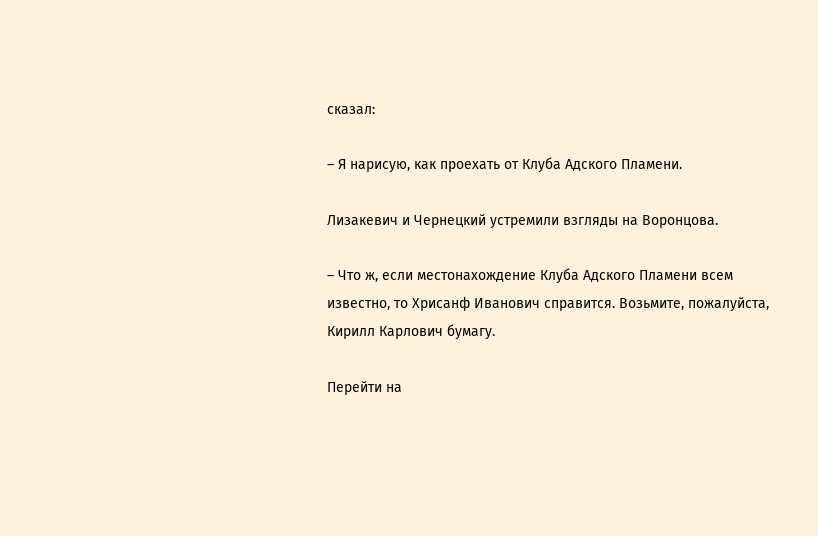сказал:

– Я нарисую, как проехать от Клуба Адского Пламени.

Лизакевич и Чернецкий устремили взгляды на Воронцова.

– Что ж, если местонахождение Клуба Адского Пламени всем известно, то Хрисанф Иванович справится. Возьмите, пожалуйста, Кирилл Карлович бумагу.

Перейти на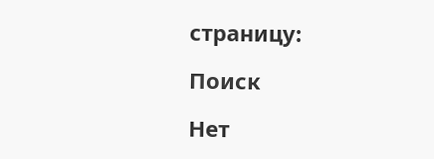страницу:

Поиск

Нет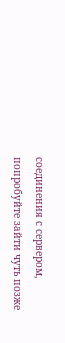соединения с сервером, попробуйте зайти чуть позже